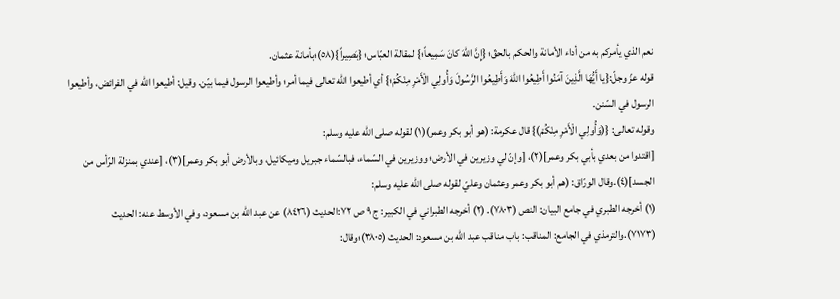نعم الذي يأمركم به من أداء الأمانة والحكم بالحقّ؛ {إِنَّ اللهَ كانَ سَمِيعاً؛} لمقالة العبّاس؛ {بَصِيراً}(٥٨)؛بأمانة عثمان.
قوله عزّ وجلّ:{يا أَيُّهَا الَّذِينَ آمَنُوا أَطِيعُوا اللهَ وَأَطِيعُوا الرَّسُولَ وَأُولِي الْأَمْرِ مِنْكُمْ؛} أي أطيعوا الله تعالى فيما أمر؛ وأطيعوا الرسول فيما بيّن. وقيل: أطيعوا الله في الفرائض، وأطيعوا الرسول في السّنن.
وقوله تعالى: {(وَأُولِي الْأَمْرِ مِنْكُمْ)} قال عكرمة: (هو أبو بكر وعمر)(١) لقوله صلى الله عليه وسلم:
[اقتدوا من بعدي بأبي بكر وعمر](٢)، [وإنّ لي وزيرين في الأرض؛ ووزيرين في السّماء، فبالسّماء جبريل وميكائيل، وبالأرض أبو بكر وعمر](٣)، [عندي بمنزلة الرّأس من الجسد](٤).وقال الورّاق: (هم أبو بكر وعمر وعثمان وعليّ لقوله صلى الله عليه وسلم:
(١) أخرجه الطبري في جامع البيان: النص (٧٨٠٣). (٢) أخرجه الطبراني في الكبير: ج ٩ ص ٧٢:الحديث (٨٤٢٦) عن عبد الله بن مسعود، وفي الأوسط عنه: الحديث (٧١٧٣).والترمذي في الجامع: المناقب: باب مناقب عبد الله بن مسعود: الحديث (٣٨٠٥)؛وقال: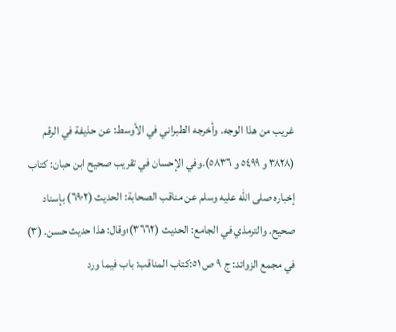غريب من هذا الوجه. وأخرجه الطبراني في الأوسط: عن حذيفة في الرقم (٣٨٢٨ و ٥٤٩٩ و ٥٨٣٦).وفي الإحسان في تقريب صحيح ابن حبان: كتاب إخباره صلى الله عليه وسلم عن مناقب الصحابة: الحديث (٦٩٠٢) بإسناد صحيح. والترمذي في الجامع: الحديث (٣٦٦٢)؛وقال: هذا حديث حسن. (٣) في مجمع الزوائد: ج ٩ ص ٥١:كتاب المناقب: باب فيما ورد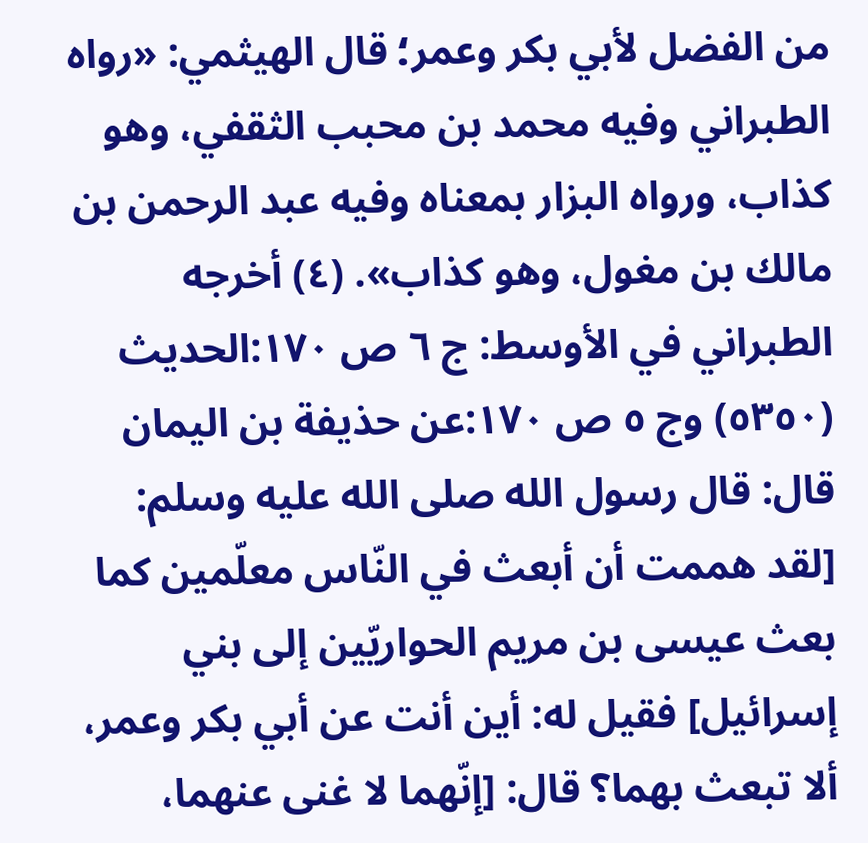من الفضل لأبي بكر وعمر؛ قال الهيثمي: «رواه الطبراني وفيه محمد بن محبب الثقفي، وهو كذاب، ورواه البزار بمعناه وفيه عبد الرحمن بن مالك بن مغول، وهو كذاب». (٤) أخرجه الطبراني في الأوسط: ج ٦ ص ١٧٠:الحديث (٥٣٥٠) وج ٥ ص ١٧٠:عن حذيفة بن اليمان قال: قال رسول الله صلى الله عليه وسلم: [لقد هممت أن أبعث في النّاس معلّمين كما بعث عيسى بن مريم الحواريّين إلى بني إسرائيل] فقيل له: أين أنت عن أبي بكر وعمر، ألا تبعث بهما؟ قال: [إنّهما لا غنى عنهما،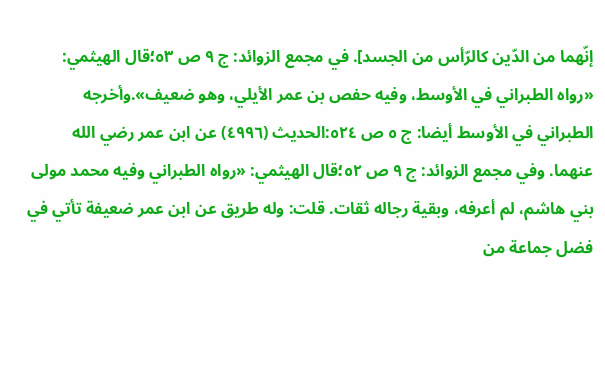إنّهما من الدّين كالرّأس من الجسد]. في مجمع الزوائد: ج ٩ ص ٥٣؛قال الهيثمي: «رواه الطبراني في الأوسط، وفيه حفص بن عمر الأيلي، وهو ضعيف».وأخرجه الطبراني في الأوسط أيضا: ج ٥ ص ٥٢٤:الحديث (٤٩٩٦) عن ابن عمر رضي الله عنهما. وفي مجمع الزوائد: ج ٩ ص ٥٢؛قال الهيثمي: «رواه الطبراني وفيه محمد مولى بني هاشم، لم أعرفه، وبقية رجاله ثقات. قلت: وله طريق عن ابن عمر ضعيفة تأتي في فضل جماعة من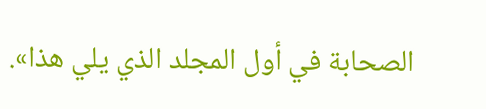الصحابة في أول المجلد الذي يلي هذا».